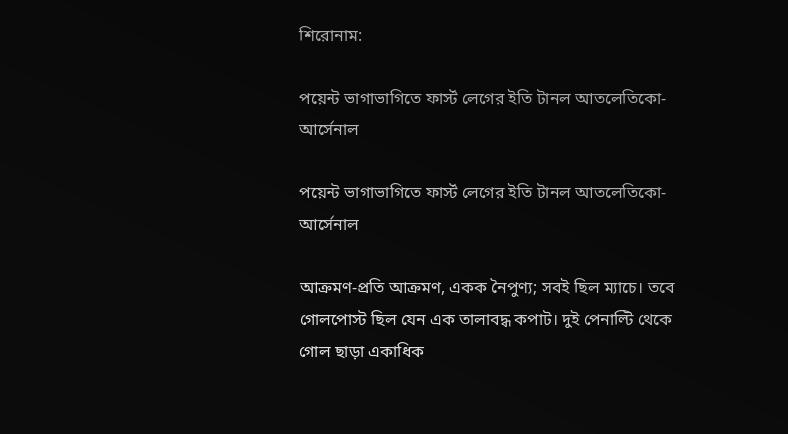শিরোনাম:

পয়েন্ট ভাগাভাগিতে ফার্স্ট লেগের ইতি টানল আতলেতিকো-আর্সেনাল

পয়েন্ট ভাগাভাগিতে ফার্স্ট লেগের ইতি টানল আতলেতিকো-আর্সেনাল

আক্রমণ-প্রতি আক্রমণ, একক নৈপুণ্য; সবই ছিল ম্যাচে। তবে গোলপোস্ট ছিল যেন এক তালাবদ্ধ কপাট। দুই পেনাল্টি থেকে গোল ছাড়া একাধিক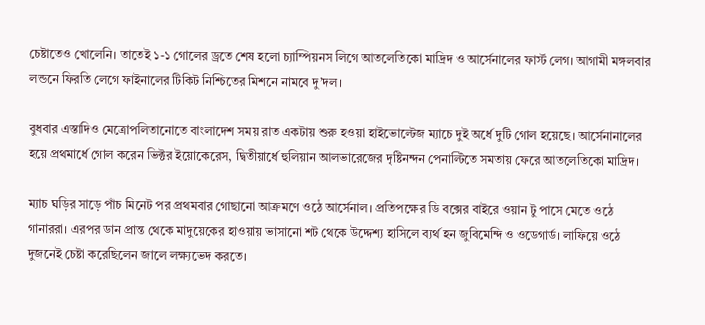চেষ্টাতেও খোলেনি। তাতেই ১-১ গোলের ড্রতে শেষ হলো চ্যাম্পিয়নস লিগে আতলেতিকো মাদ্রিদ ও আর্সেনালের ফার্স্ট লেগ। আগামী মঙ্গলবার লন্ডনে ফিরতি লেগে ফাইনালের টিকিট নিশ্চিতের মিশনে নামবে দু’দল।

বুধবার এস্তাদিও মেত্রোপলিতানোতে বাংলাদেশ সময় রাত একটায় শুরু হওয়া হাইভোল্টেজ ম্যাচে দুই অর্ধে দুটি গোল হয়েছে। আর্সেনানালের হয়ে প্রথমার্ধে গোল করেন ভিক্টর ইয়োকেরেস, দ্বিতীয়ার্ধে হুলিয়ান আলভারেজের দৃষ্টিনন্দন পেনাল্টিতে সমতায় ফেরে আতলেতিকো মাদ্রিদ।

ম্যাচ ঘড়ির সাড়ে পাঁচ মিনেট পর প্রথমবার গোছানো আক্রমণে ওঠে আর্সেনাল। প্রতিপক্ষের ডি বক্সের বাইরে ওয়ান টু পাসে মেতে ওঠে গানাররা। এরপর ডান প্রান্ত থেকে মাদুয়েকের হাওয়ায় ভাসানো শট থেকে উদ্দেশ্য হাসিলে ব্যর্থ হন জুবিমেন্দি ও ওডেগার্ড। লাফিয়ে ওঠে দুজনেই চেষ্টা করেছিলেন জালে লক্ষ্যভেদ করতে।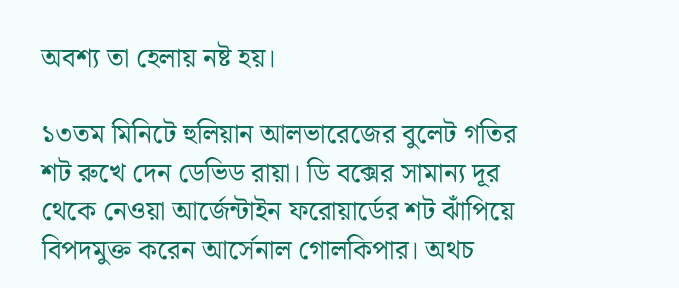অবশ্য তা হেলায় নষ্ট হয়।

১৩তম মিনিটে হুলিয়ান আলভারেজের বুলেট গতির শট রুখে দেন ডেভিড রায়া। ডি বক্সের সামান্য দূর থেকে নেওয়া আর্জেন্টাইন ফরোয়ার্ডের শট ঝাঁপিয়ে বিপদমুক্ত করেন আর্সেনাল গোলকিপার। অথচ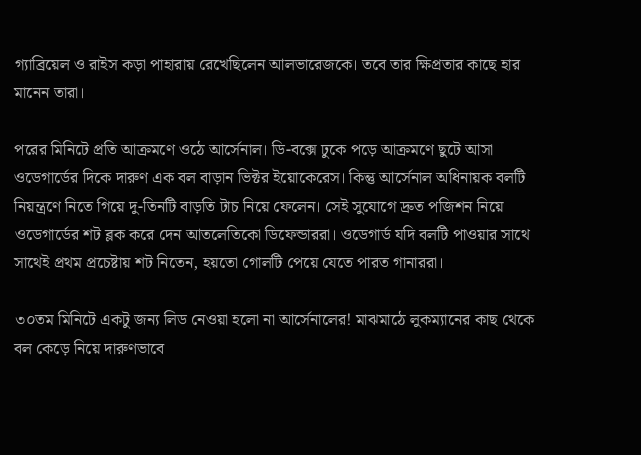গ্যাব্রিয়েল ও রাইস কড়া পাহারায় রেখেছিলেন আলভারেজকে। তবে তার ক্ষিপ্রতার কাছে হার মানেন তারা।

পরের মিনিটে প্রতি আক্রমণে ওঠে আর্সেনাল। ডি-বক্সে ঢুকে পড়ে আক্রমণে ছুটে আসা ওডেগার্ডের দিকে দারুণ এক বল বাড়ান ভিক্টর ইয়োকেরেস। কিন্তু আর্সেনাল অধিনায়ক বলটি নিয়ন্ত্রণে নিতে গিয়ে দু-তিনটি বাড়তি টাচ নিয়ে ফেলেন। সেই সুযোগে দ্রুত পজিশন নিয়ে ওডেগার্ডের শট ব্লক করে দেন আতলেতিকো ডিফেন্ডাররা। ওডেগার্ড যদি বলটি পাওয়ার সাথে সাথেই প্রথম প্রচেষ্টায় শট নিতেন, হয়তো গোলটি পেয়ে যেতে পারত গানাররা।

৩০তম মিনিটে একটু জন্য লিড নেওয়া হলো না আর্সেনালের! মাঝমাঠে লুকম্যানের কাছ থেকে বল কেড়ে নিয়ে দারুণভাবে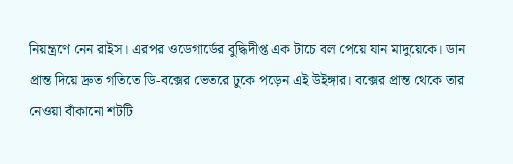নিয়ন্ত্রণে নেন রাইস। এরপর ওডেগার্ডের বুদ্ধিদীপ্ত এক টাচে বল পেয়ে যান মাদুয়েকে। ডান প্রান্ত দিয়ে দ্রুত গতিতে ডি-বক্সের ভেতরে ঢুকে পড়েন এই উইঙ্গার। বক্সের প্রান্ত থেকে তার নেওয়া বাঁকানো শটটি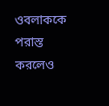ওবলাককে পরাস্ত করলেও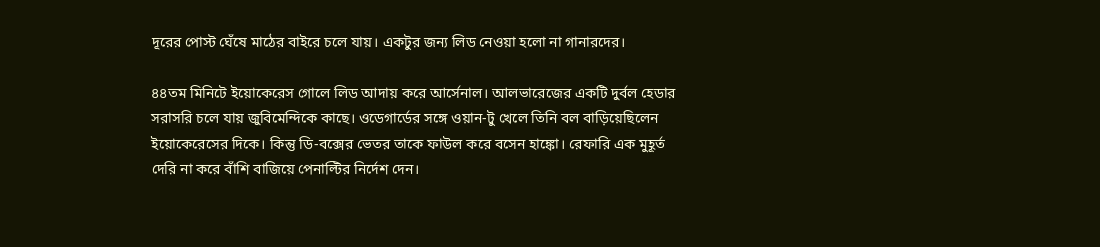দূরের পোস্ট ঘেঁষে মাঠের বাইরে চলে যায়। একটুর জন্য লিড নেওয়া হলো না গানারদের।

৪৪তম মিনিটে ইয়োকেরেস গোলে লিড আদায় করে আর্সেনাল। আলভারেজের একটি দুর্বল হেডার সরাসরি চলে যায় জুবিমেন্দিকে কাছে। ওডেগার্ডের সঙ্গে ওয়ান-টু খেলে তিনি বল বাড়িয়েছিলেন ইয়োকেরেসের দিকে। কিন্তু ডি-বক্সের ভেতর তাকে ফাউল করে বসেন হাঙ্কো। রেফারি এক মুহূর্ত দেরি না করে বাঁশি বাজিয়ে পেনাল্টির নির্দেশ দেন।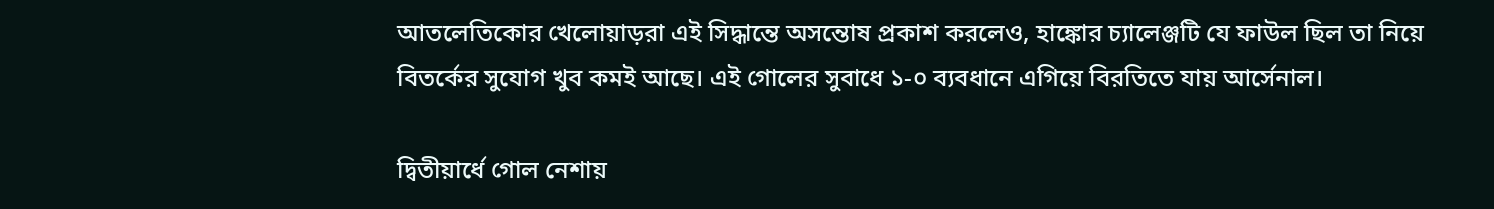আতলেতিকোর খেলোয়াড়রা এই সিদ্ধান্তে অসন্তোষ প্রকাশ করলেও, হাঙ্কোর চ্যালেঞ্জটি যে ফাউল ছিল তা নিয়ে বিতর্কের সুযোগ খুব কমই আছে। এই গোলের সুবাধে ১-০ ব্যবধানে এগিয়ে বিরতিতে যায় আর্সেনাল।

দ্বিতীয়ার্ধে গোল নেশায়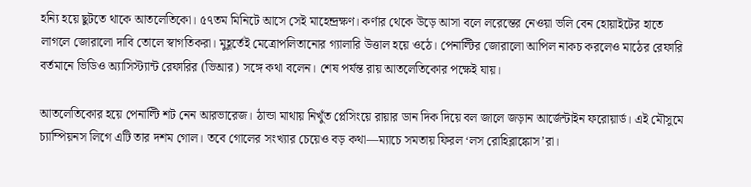হন্যি হয়ে ছুটতে থাকে আতলেতিকো। ৫৭তম মিনিটে আসে সেই মাহেন্দ্রক্ষণ। কর্ণার থেকে উড়ে আসা বলে লরেন্তের নেওয়া ভলি বেন হোয়াইটের হাতে লাগলে জোরালো দাবি তোলে স্বাগতিকরা। মুহূর্তেই মেত্রোপলিতানোর গ্যালারি উত্তাল হয়ে ওঠে। পেনাল্টির জোরালো আপিল নাকচ করলেও মাঠের রেফারি বর্তমানে ভিডিও অ্যাসিস্ট্যান্ট রেফারির (ভিআর) সঙ্গে কথা বলেন। শেষ পর্যন্ত রায় আতলেতিকোর পক্ষেই যায়।

আতলেতিকোর হয়ে পেনাল্টি শট নেন আরভারেজ। ঠান্ডা মাথায় নিখুঁত প্লেসিংয়ে রায়ার ডান দিক দিয়ে বল জালে জড়ান আর্জেন্টাইন ফরোয়ার্ড। এই মৌসুমে চ্যাম্পিয়নস লিগে এটি তার দশম গোল। তবে গোলের সংখ্যার চেয়েও বড় কথা—ম্যাচে সমতায় ফিরল ‘লস রোহিব্লাঙ্কোস’রা।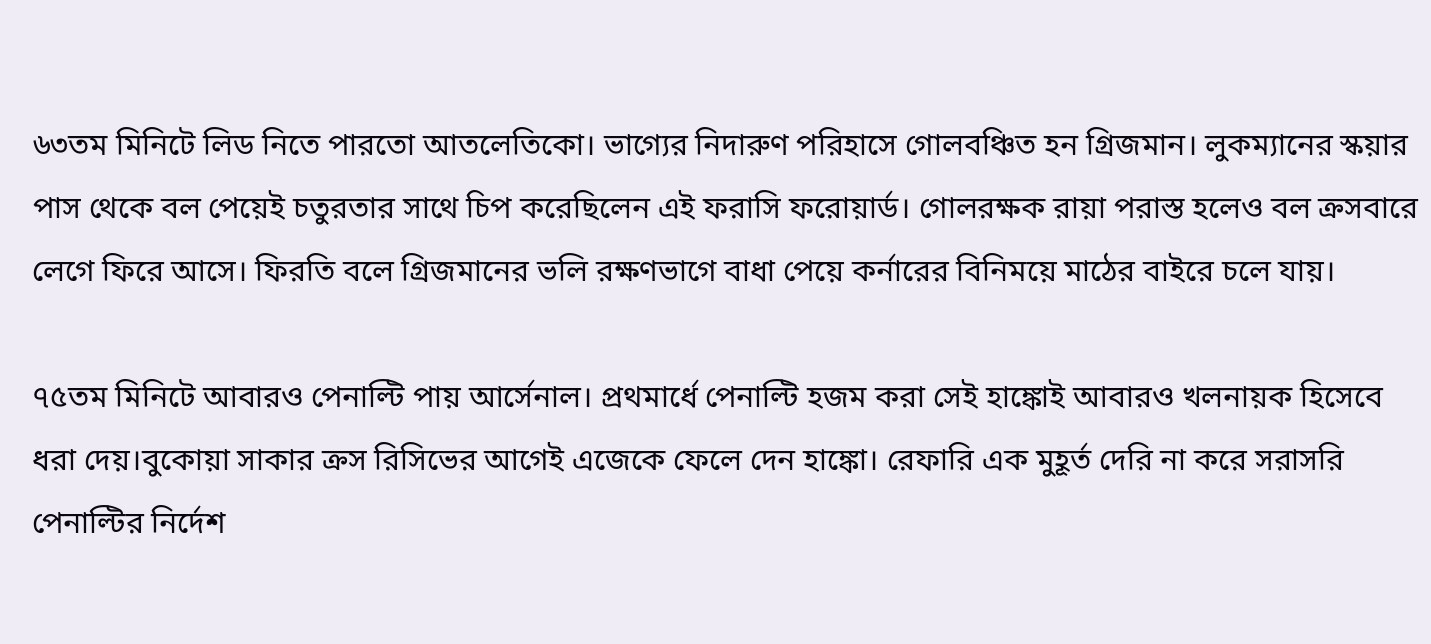৬৩তম মিনিটে লিড নিতে পারতো আতলেতিকো। ভাগ্যের নিদারুণ পরিহাসে গোলবঞ্চিত হন গ্রিজমান। লুকম্যানের স্কয়ার পাস থেকে বল পেয়েই চতুরতার সাথে চিপ করেছিলেন এই ফরাসি ফরোয়ার্ড। গোলরক্ষক রায়া পরাস্ত হলেও বল ক্রসবারে লেগে ফিরে আসে। ফিরতি বলে গ্রিজমানের ভলি রক্ষণভাগে বাধা পেয়ে কর্নারের বিনিময়ে মাঠের বাইরে চলে যায়।

৭৫তম মিনিটে আবারও পেনাল্টি পায় আর্সেনাল। প্রথমার্ধে পেনাল্টি হজম করা সেই হাঙ্কোই আবারও খলনায়ক হিসেবে ধরা দেয়।বুকোয়া সাকার ক্রস রিসিভের আগেই এজেকে ফেলে দেন হাঙ্কো। রেফারি এক মুহূর্ত দেরি না করে সরাসরি পেনাল্টির নির্দেশ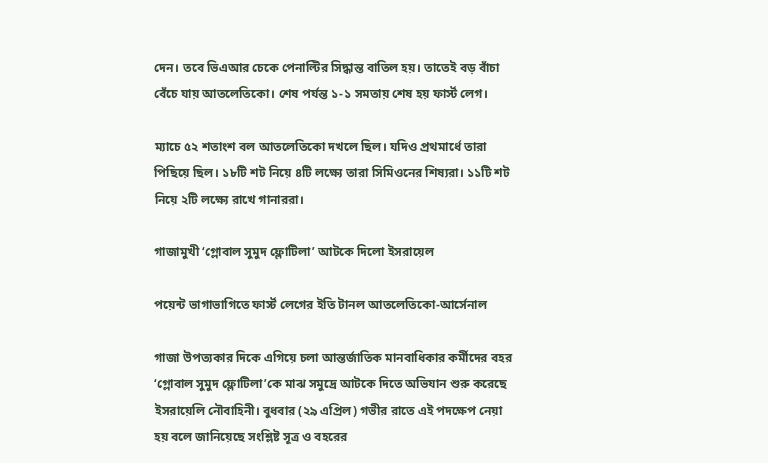দেন। তবে ভিএআর চেকে পেনাল্টির সিদ্ধান্ত বাতিল হয়। তাতেই বড় বাঁচা বেঁচে যায় আতলেতিকো। শেষ পর্যন্ত ১-১ সমতায় শেষ হয় ফার্স্ট লেগ।

ম্যাচে ৫২ শতাংশ বল আতলেতিকো দখলে ছিল। যদিও প্রথমার্ধে তারা পিছিয়ে ছিল। ১৮টি শট নিয়ে ৪টি লক্ষ্যে তারা সিমিওনের শিষ্যরা। ১১টি শট নিয়ে ২টি লক্ষ্যে রাখে গানাররা।

গাজামুখী ‘গ্লোবাল সুমুদ ফ্লোটিলা’ আটকে দিলো ইসরায়েল

পয়েন্ট ভাগাভাগিতে ফার্স্ট লেগের ইতি টানল আতলেতিকো-আর্সেনাল

গাজা উপত্যকার দিকে এগিয়ে চলা আন্তর্জাতিক মানবাধিকার কর্মীদের বহর ‘গ্লোবাল সুমুদ ফ্লোটিলা’কে মাঝ সমুদ্রে আটকে দিতে অভিযান শুরু করেছে ইসরায়েলি নৌবাহিনী। বুধবার (২৯ এপ্রিল) গভীর রাতে এই পদক্ষেপ নেয়া হয় বলে জানিয়েছে সংশ্লিষ্ট সূত্র ও বহরের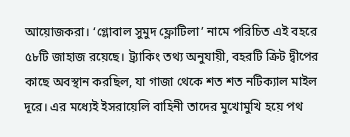আয়োজকরা। ‘গ্লোবাল সুমুদ ফ্লোটিলা’ নামে পরিচিত এই বহরে ৫৮টি জাহাজ রয়েছে। ট্র্যাকিং তথ্য অনুযায়ী, বহরটি ক্রিট দ্বীপের কাছে অবস্থান করছিল, যা গাজা থেকে শত শত নটিক্যাল মাইল দূরে। এর মধ্যেই ইসরায়েলি বাহিনী তাদের মুখোমুখি হয়ে পথ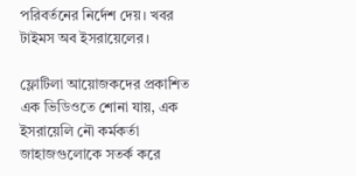পরিবর্তনের নির্দেশ দেয়। খবর টাইমস অব ইসরায়েলের।

ফ্লোটিলা আয়োজকদের প্রকাশিত এক ভিডিওতে শোনা যায়, এক ইসরায়েলি নৌ কর্মকর্তা জাহাজগুলোকে সতর্ক করে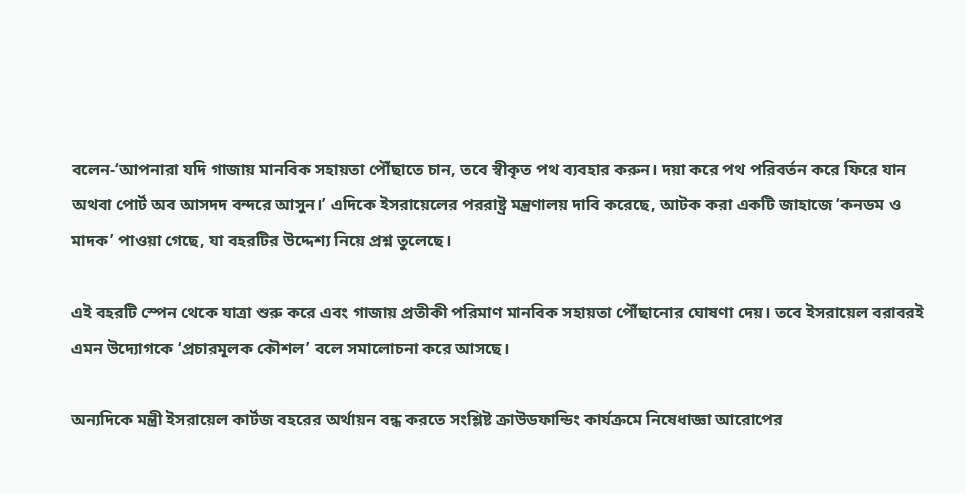বলেন-‘আপনারা যদি গাজায় মানবিক সহায়তা পৌঁছাতে চান, তবে স্বীকৃত পথ ব্যবহার করুন। দয়া করে পথ পরিবর্তন করে ফিরে যান অথবা পোর্ট অব আসদদ বন্দরে আসুন।’ এদিকে ইসরায়েলের পররাষ্ট্র মন্ত্রণালয় দাবি করেছে, আটক করা একটি জাহাজে ‘কনডম ও মাদক’ পাওয়া গেছে, যা বহরটির উদ্দেশ্য নিয়ে প্রশ্ন তুলেছে।

এই বহরটি স্পেন থেকে যাত্রা শুরু করে এবং গাজায় প্রতীকী পরিমাণ মানবিক সহায়তা পৌঁছানোর ঘোষণা দেয়। তবে ইসরায়েল বরাবরই এমন উদ্যোগকে ‘প্রচারমূলক কৌশল’ বলে সমালোচনা করে আসছে।

অন্যদিকে মন্ত্রী ইসরায়েল কার্টজ বহরের অর্থায়ন বন্ধ করতে সংশ্লিষ্ট ক্রাউডফান্ডিং কার্যক্রমে নিষেধাজ্ঞা আরোপের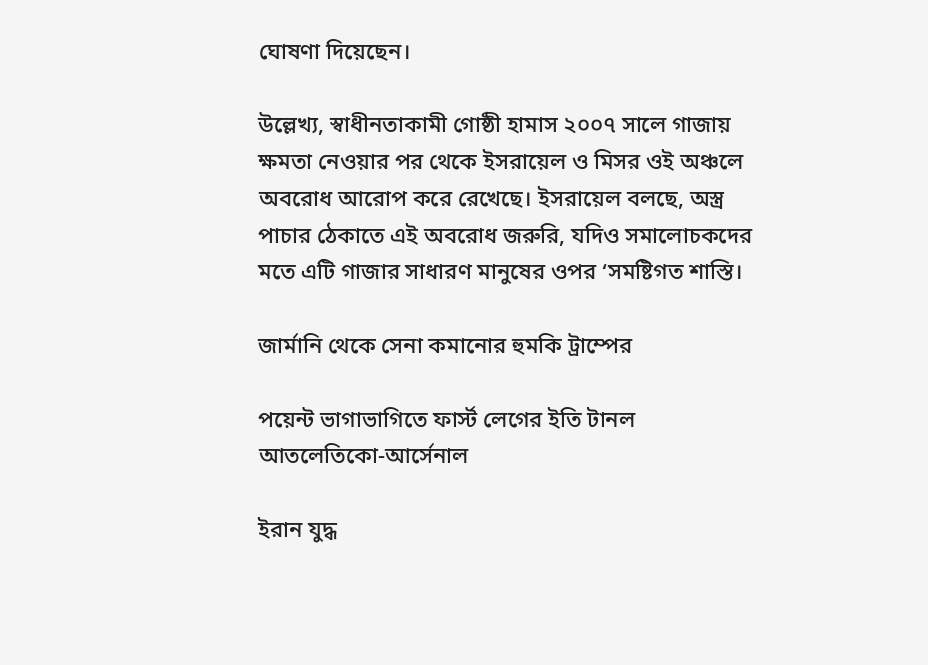ঘোষণা দিয়েছেন।

উল্লেখ্য, স্বাধীনতাকামী গোষ্ঠী হামাস ২০০৭ সালে গাজায় ক্ষমতা নেওয়ার পর থেকে ইসরায়েল ও মিসর ওই অঞ্চলে অবরোধ আরোপ করে রেখেছে। ইসরায়েল বলছে, অস্ত্র পাচার ঠেকাতে এই অবরোধ জরুরি, যদিও সমালোচকদের মতে এটি গাজার সাধারণ মানুষের ওপর ‘সমষ্টিগত শাস্তি।

জার্মানি থেকে সেনা কমানোর হুমকি ট্রাম্পের

পয়েন্ট ভাগাভাগিতে ফার্স্ট লেগের ইতি টানল আতলেতিকো-আর্সেনাল

ইরান যুদ্ধ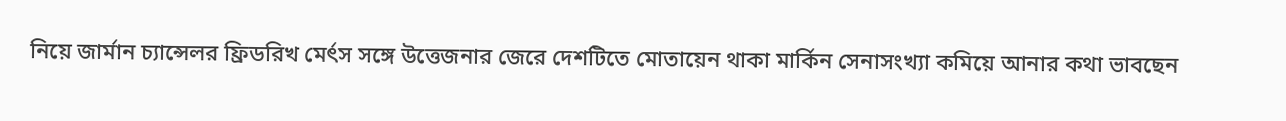নিয়ে জার্মান চ্যান্সেলর ফ্রিডরিখ মের্ৎস সঙ্গে উত্তেজনার জেরে দেশটিতে মোতায়েন থাকা মার্কিন সেনাসংখ্যা কমিয়ে আনার কথা ভাবছেন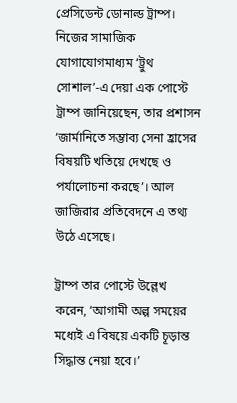প্রেসিডেন্ট ডোনাল্ড ট্রাম্প। নিজের সামাজিক যোগাযোগমাধ্যম ‘ট্রুথ সোশাল’-এ দেয়া এক পোস্টে ট্রাম্প জানিয়েছেন, তার প্রশাসন ‘জার্মানিতে সম্ভাব্য সেনা হ্রাসের বিষয়টি খতিয়ে দেখছে ও পর্যালোচনা করছে’। আল জাজিরার প্রতিবেদনে এ তথ্য উঠে এসেছে।

ট্রাম্প তার পোস্টে উল্লেখ করেন, ‘আগামী অল্প সময়ের মধ্যেই এ বিষয়ে একটি চূড়ান্ত সিদ্ধান্ত নেয়া হবে।’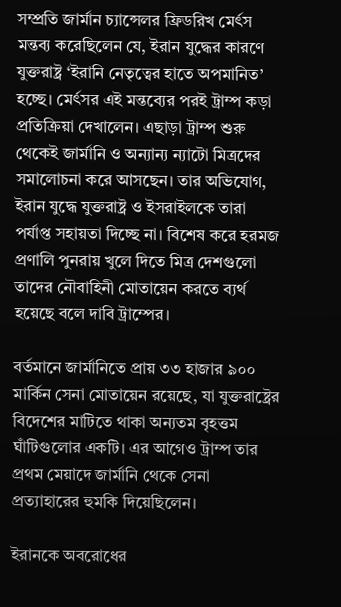সম্প্রতি জার্মান চ্যান্সেলর ফ্রিডরিখ মের্ৎস মন্তব্য করেছিলেন যে, ইরান যুদ্ধের কারণে যুক্তরাষ্ট্র ‘ইরানি নেতৃত্বের হাতে অপমানিত’ হচ্ছে। মের্ৎসর এই মন্তব্যের পরই ট্রাম্প কড়া প্রতিক্রিয়া দেখালেন। এছাড়া ট্রাম্প শুরু থেকেই জার্মানি ও অন্যান্য ন্যাটো মিত্রদের সমালোচনা করে আসছেন। তার অভিযোগ, ইরান যুদ্ধে যুক্তরাষ্ট্র ও ইসরাইলকে তারা পর্যাপ্ত সহায়তা দিচ্ছে না। বিশেষ করে হরমজ প্রণালি পুনরায় খুলে দিতে মিত্র দেশগুলো তাদের নৌবাহিনী মোতায়েন করতে ব্যর্থ হয়েছে বলে দাবি ট্রাম্পের।

বর্তমানে জার্মানিতে প্রায় ৩৩ হাজার ৯০০ মার্কিন সেনা মোতায়েন রয়েছে, যা যুক্তরাষ্ট্রের বিদেশের মাটিতে থাকা অন্যতম বৃহত্তম ঘাঁটিগুলোর একটি। এর আগেও ট্রাম্প তার প্রথম মেয়াদে জার্মানি থেকে সেনা প্রত্যাহারের হুমকি দিয়েছিলেন।

ইরানকে অবরোধের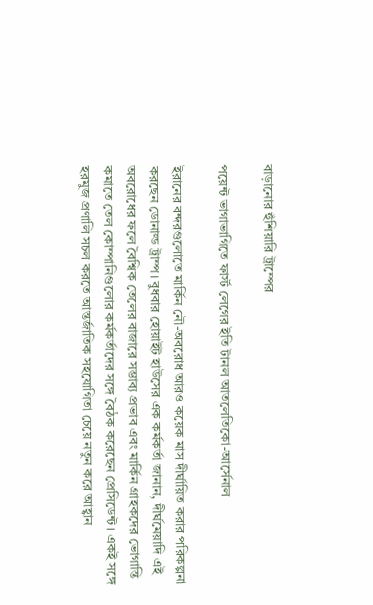বাড়ানোর হুঁশিয়ারি ট্রাম্পের

পয়েন্ট ভাগাভাগিতে ফার্স্ট লেগের ইতি টানল আতলেতিকো-আর্সেনাল

ইরানের বন্দরগুলোতে মার্কিন নৌ-অবরোধ আরও কয়েক মাস দীর্ঘায়িত করার পরিকল্পনা করছেন ডোনাল্ড ট্রাম্প। বুধবার হোয়াইট হাউসের এক কর্মকর্তা জানান, দীর্ঘমেয়াদি এই অবরোধের ফলে বৈশ্বিক তেলের বাজারে সম্ভাব্য প্রভাব এবং মার্কিন গ্রাহকদের ভোগান্তি কমাতে তেল কোম্পানিগুলোর কর্মকর্তাদের সঙ্গে বৈঠক করেছেন প্রেসিডেন্ট। একই সঙ্গে হরমুজ প্রণালি সচল করতে আন্তর্জাতিক সহযোগিতা চেয়ে নতুন করে আহ্বান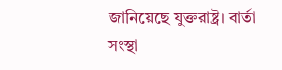জানিয়েছে যুক্তরাষ্ট্র। বার্তা সংস্থা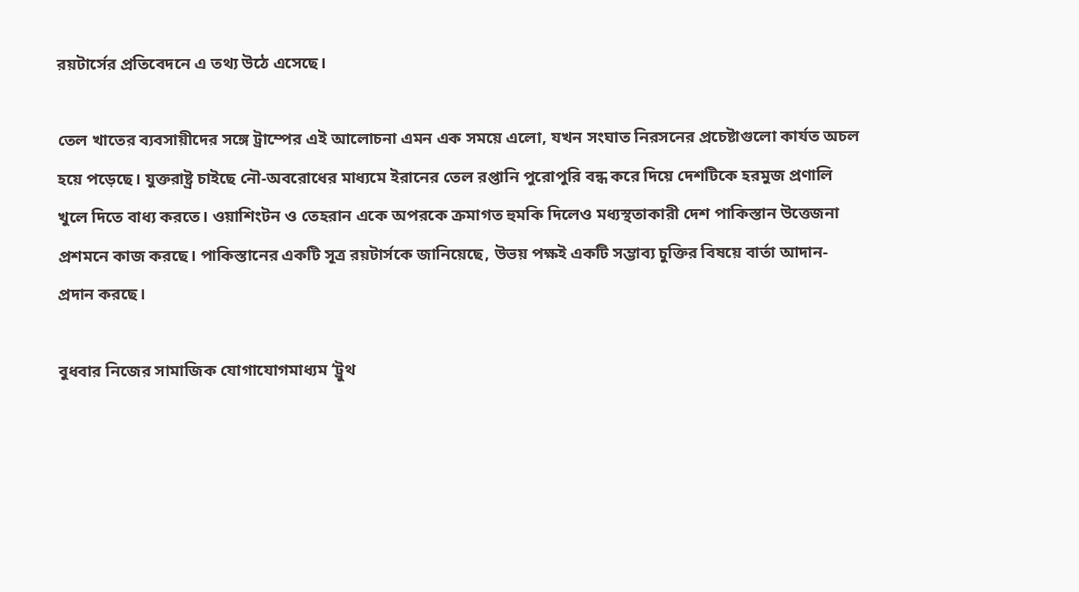রয়টার্সের প্রতিবেদনে এ তথ্য উঠে এসেছে।

তেল খাতের ব্যবসায়ীদের সঙ্গে ট্রাম্পের এই আলোচনা এমন এক সময়ে এলো, যখন সংঘাত নিরসনের প্রচেষ্টাগুলো কার্যত অচল হয়ে পড়েছে। যুক্তরাষ্ট্র চাইছে নৌ-অবরোধের মাধ্যমে ইরানের তেল রপ্তানি পুরোপুরি বন্ধ করে দিয়ে দেশটিকে হরমুজ প্রণালি খুলে দিতে বাধ্য করতে। ওয়াশিংটন ও তেহরান একে অপরকে ক্রমাগত হুমকি দিলেও মধ্যস্থতাকারী দেশ পাকিস্তান উত্তেজনা প্রশমনে কাজ করছে। পাকিস্তানের একটি সূত্র রয়টার্সকে জানিয়েছে, উভয় পক্ষই একটি সম্ভাব্য চুক্তির বিষয়ে বার্তা আদান-প্রদান করছে।

বুধবার নিজের সামাজিক যোগাযোগমাধ্যম ‘ট্রুথ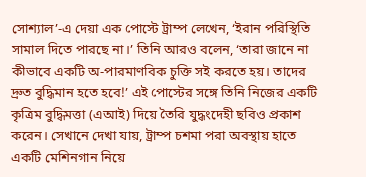সোশ্যাল’-এ দেয়া এক পোস্টে ট্রাম্প লেখেন, ‘ইরান পরিস্থিতি সামাল দিতে পারছে না।’ তিনি আরও বলেন, ‘তারা জানে না কীভাবে একটি অ-পারমাণবিক চুক্তি সই করতে হয়। তাদের দ্রুত বুদ্ধিমান হতে হবে!’ এই পোস্টের সঙ্গে তিনি নিজের একটি কৃত্রিম বুদ্ধিমত্তা (এআই) দিয়ে তৈরি যুদ্ধংদেহী ছবিও প্রকাশ করেন। সেখানে দেখা যায়, ট্রাম্প চশমা পরা অবস্থায় হাতে একটি মেশিনগান নিয়ে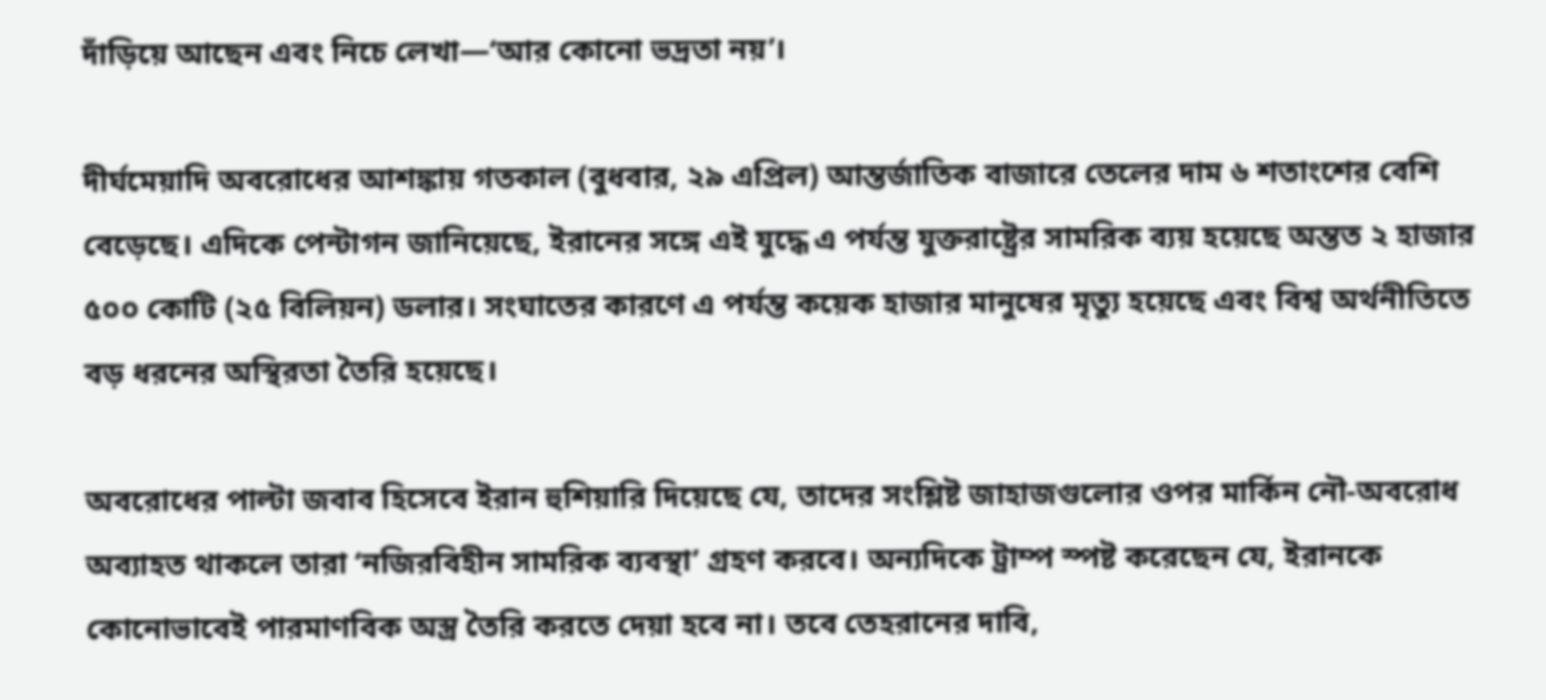দাঁড়িয়ে আছেন এবং নিচে লেখা—‘আর কোনো ভদ্রতা নয়’।

দীর্ঘমেয়াদি অবরোধের আশঙ্কায় গতকাল (বুধবার, ২৯ এপ্রিল) আন্তর্জাতিক বাজারে তেলের দাম ৬ শতাংশের বেশি বেড়েছে। এদিকে পেন্টাগন জানিয়েছে, ইরানের সঙ্গে এই যুদ্ধে এ পর্যন্ত যুক্তরাষ্ট্রের সামরিক ব্যয় হয়েছে অন্তত ২ হাজার ৫০০ কোটি (২৫ বিলিয়ন) ডলার। সংঘাতের কারণে এ পর্যন্ত কয়েক হাজার মানুষের মৃত্যু হয়েছে এবং বিশ্ব অর্থনীতিতে বড় ধরনের অস্থিরতা তৈরি হয়েছে।

অবরোধের পাল্টা জবাব হিসেবে ইরান হুশিয়ারি দিয়েছে যে, তাদের সংশ্লিষ্ট জাহাজগুলোর ওপর মার্কিন নৌ-অবরোধ অব্যাহত থাকলে তারা ‘নজিরবিহীন সামরিক ব্যবস্থা’ গ্রহণ করবে। অন্যদিকে ট্রাম্প স্পষ্ট করেছেন যে, ইরানকে কোনোভাবেই পারমাণবিক অস্ত্র তৈরি করতে দেয়া হবে না। তবে তেহরানের দাবি,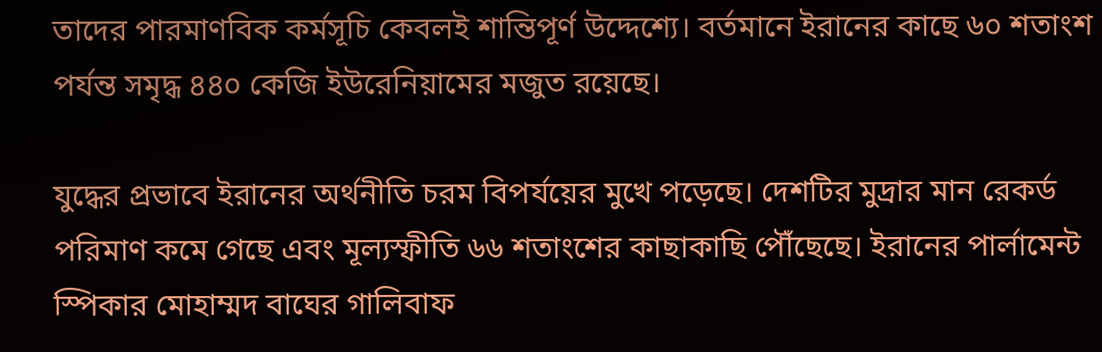তাদের পারমাণবিক কর্মসূচি কেবলই শান্তিপূর্ণ উদ্দেশ্যে। বর্তমানে ইরানের কাছে ৬০ শতাংশ পর্যন্ত সমৃদ্ধ ৪৪০ কেজি ইউরেনিয়ামের মজুত রয়েছে।

যুদ্ধের প্রভাবে ইরানের অর্থনীতি চরম বিপর্যয়ের মুখে পড়েছে। দেশটির মুদ্রার মান রেকর্ড পরিমাণ কমে গেছে এবং মূল্যস্ফীতি ৬৬ শতাংশের কাছাকাছি পৌঁছেছে। ইরানের পার্লামেন্ট স্পিকার মোহাম্মদ বাঘের গালিবাফ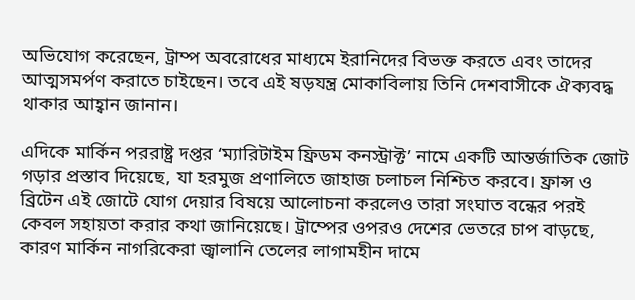অভিযোগ করেছেন, ট্রাম্প অবরোধের মাধ্যমে ইরানিদের বিভক্ত করতে এবং তাদের আত্মসমর্পণ করাতে চাইছেন। তবে এই ষড়যন্ত্র মোকাবিলায় তিনি দেশবাসীকে ঐক্যবদ্ধ থাকার আহ্বান জানান।

এদিকে মার্কিন পররাষ্ট্র দপ্তর ‘ম্যারিটাইম ফ্রিডম কনস্ট্রাক্ট’ নামে একটি আন্তর্জাতিক জোট গড়ার প্রস্তাব দিয়েছে, যা হরমুজ প্রণালিতে জাহাজ চলাচল নিশ্চিত করবে। ফ্রান্স ও ব্রিটেন এই জোটে যোগ দেয়ার বিষয়ে আলোচনা করলেও তারা সংঘাত বন্ধের পরই কেবল সহায়তা করার কথা জানিয়েছে। ট্রাম্পের ওপরও দেশের ভেতরে চাপ বাড়ছে, কারণ মার্কিন নাগরিকেরা জ্বালানি তেলের লাগামহীন দামে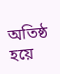অতিষ্ঠ হয়ে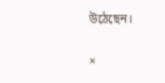উঠেছেন।

×